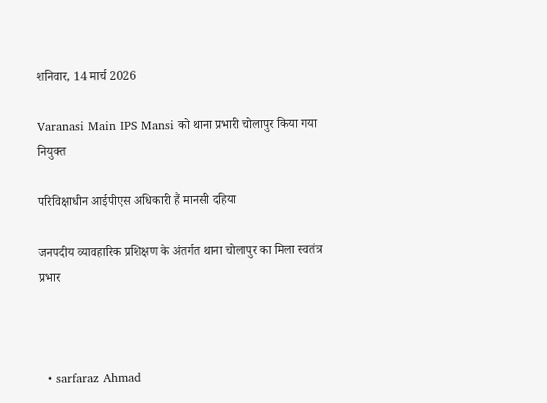शनिवार, 14 मार्च 2026

Varanasi Main IPS Mansi को थाना प्रभारी चोलापुर किया गया नियुक्त

परिविक्षाधीन आईपीएस अधिकारी हैं मानसी दहिया

जनपदीय व्यावहारिक प्रशिक्षण के अंतर्गत थाना चोलापुर का मिला स्वतंत्र प्रभार



  • sarfaraz Ahmad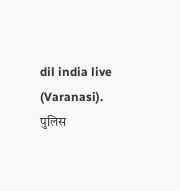dil india live (Varanasi). पुलिस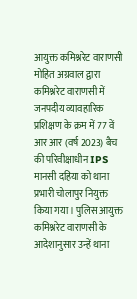आयुक्त कमिश्नरेट वाराणसी मोहित अग्रवाल द्वारा कमिश्नरेट वाराणसी में जनपदीय व्यावहारिक प्रशिक्षण के क्रम में 77 वें आर आर (वर्ष 2023) बैच की परिवीक्षाधीन IPS मानसी दहिया को थाना प्रभारी चोलापुर नियुक्त किया गया। पुलिस आयुक्त कमिश्नरेट वाराणसी के आदेशानुसार उन्हें थाना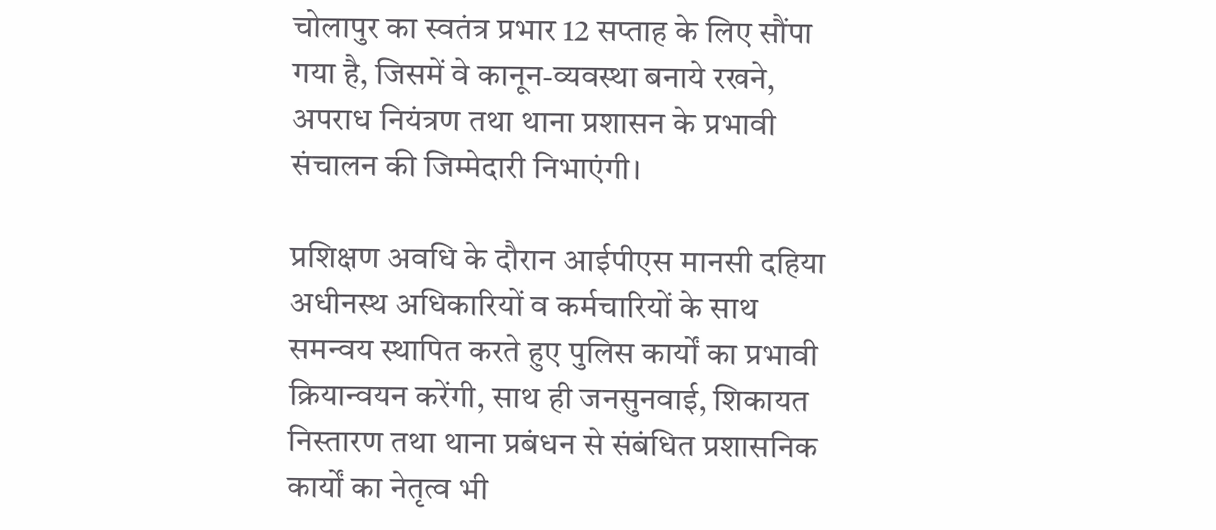चोलापुर का स्वतंत्र प्रभार 12 सप्ताह के लिए सौंपा गया है, जिसमें वे कानून-व्यवस्था बनाये रखने, अपराध नियंत्रण तथा थाना प्रशासन के प्रभावी संचालन की जिम्मेदारी निभाएंगी।

प्रशिक्षण अवधि के दौरान आईपीएस मानसी दहिया अधीनस्थ अधिकारियों व कर्मचारियों के साथ समन्वय स्थापित करते हुए पुलिस कार्यों का प्रभावी क्रियान्वयन करेंगी, साथ ही जनसुनवाई, शिकायत निस्तारण तथा थाना प्रबंधन से संबंधित प्रशासनिक कार्यों का नेतृत्व भी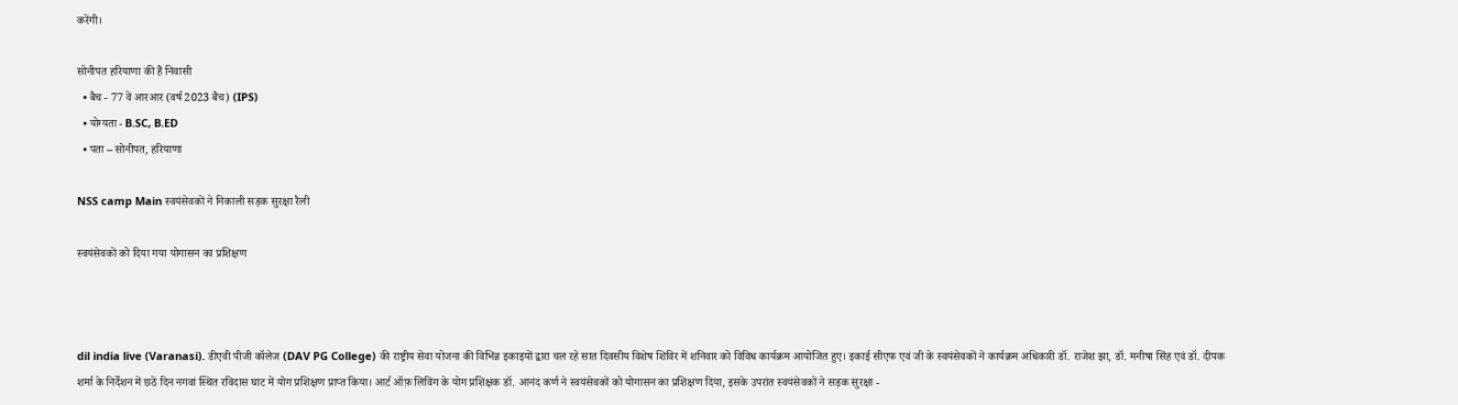करेंगी।

सोनीपत हरियाणा की हैं निवासी
  • बैच - 77 वें आरआर (वर्ष 2023 बैच) (IPS)
  • योग्यता - B.SC, B.ED
  • पता – सोनीपत, हरियाणा

NSS camp Main स्वयंसेवकों ने निकाली सड़क सुरक्षा रैली

स्वयंसेवकों को दिया गया योगासन का प्रशिक्षण



dil india live (Varanasi). डीएवी पीजी कॉलेज (DAV PG College) की राष्ट्रीय सेवा योजना की विभिन्न इकाइयों द्वारा चल रहे सात दिवसीय विशेष शिविर में शनिवार को विविध कार्यक्रम आयोजित हुए। इकाई सीएफ एवं जी के स्वयंसेवकों ने कार्यक्रम अधिकारी डॉ. राजेश झा, डॉ. मनीषा सिंह एवं डॉ. दीपक शर्मा के निर्देशन में छठें दिन नगवां स्थित रविदास घाट में योग प्रशिक्षण प्राप्त किया। आर्ट ऑफ़ लिविंग के योग प्रशिक्षक डॉ. आनंद कर्ण ने स्वयंसेवकों को योगासन का प्रशिक्षण दिया, इसके उपरांत स्वयंसेवकों ने सड़क सुरक्षा -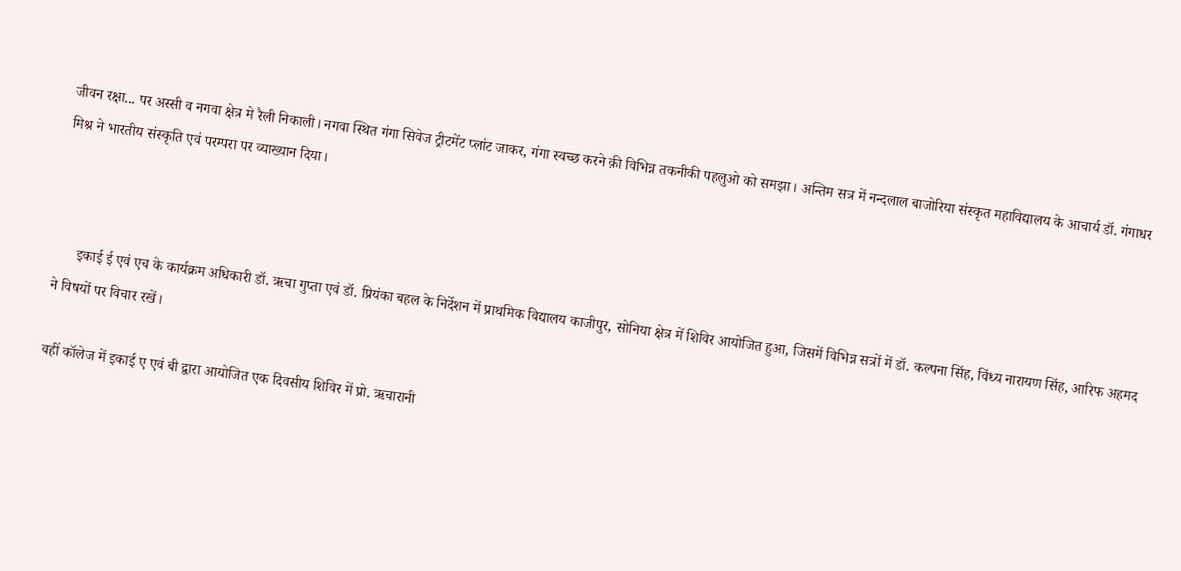जीवन रक्षा... पर अस्सी व नगवा क्षेत्र मे रैली निकाली। नगवा स्थित गंगा सिवेज ट्रीटमेंट प्लांट जाकर, गंगा स्वच्छ करने क़ी विभिन्न तकनीकी पहलुओ को समझा। अन्तिम सत्र में नन्दलाल बाजोरिया संस्कृत महाविद्यालय के आचार्य डॉ. गंगाधर मिश्र ने भारतीय संस्कृति एवं परम्परा पर व्याख्यान दिया।



      इकाई ई एवं एच के कार्यक्रम अधिकारी डॉ. ऋचा गुप्ता एवं डॉ. प्रियंका बहल के निर्देशन में प्राथमिक विद्यालय काजीपुर, सोनिया क्षेत्र में शिविर आयोजित हुआ, जिसमें विभिन्न सत्रों में डॉ. कल्पना सिंह, विंध्य नारायण सिंह, आरिफ अहमद ने विषयों पर विचार रखें।

वहीं कॉलेज में इकाई ए एवं बी द्वारा आयोजित एक दिवसीय शिविर में प्रो. ऋचारानी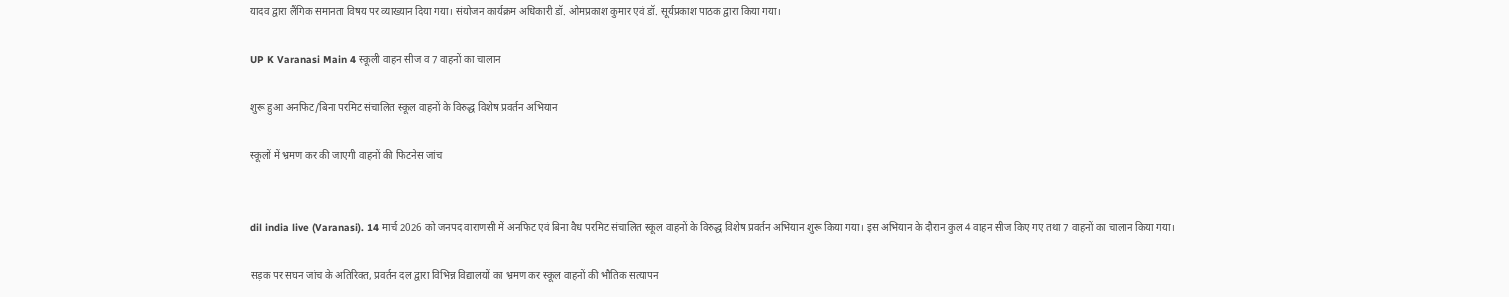यादव द्वारा लैंगिक समानता विषय पर व्याख्यान दिया गया। संयोजन कार्यक्रम अधिकारी डॉ. ओमप्रकाश कुमार एवं डॉ. सूर्यप्रकाश पाठक द्वारा किया गया।

UP K Varanasi Main 4 स्कूली वाहन सीज व 7 वाहनों का चालान

शुरू हुआ अनफिट/बिना परमिट संचालित स्कूल वाहनों के विरुद्ध विशेष प्रवर्तन अभियान

स्कूलों में भ्रमण कर की जाएगी वाहनों की फिटनेस जांच


dil india live (Varanasi). 14 मार्च 2026 को जनपद वाराणसी में अनफिट एवं बिना वैध परमिट संचालित स्कूल वाहनों के विरुद्ध विशेष प्रवर्तन अभियान शुरू किया गया। इस अभियान के दौरान कुल 4 वाहन सीज किए गए तथा 7 वाहनों का चालान किया गया।

सड़क पर सघन जांच के अतिरिक्त, प्रवर्तन दल द्वारा विभिन्न विद्यालयों का भ्रमण कर स्कूल वाहनों की भौतिक सत्यापन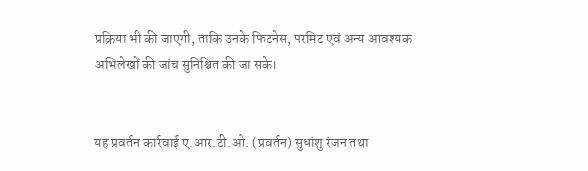प्रक्रिया भी की जाएगी, ताकि उनके फिटनेस, परमिट एवं अन्य आवश्यक अभिलेखों की जांच सुनिश्चित की जा सके।


यह प्रवर्तन कार्रवाई ए.आर.टी.ओ. (प्रवर्तन) सुधांशु रंजन तथा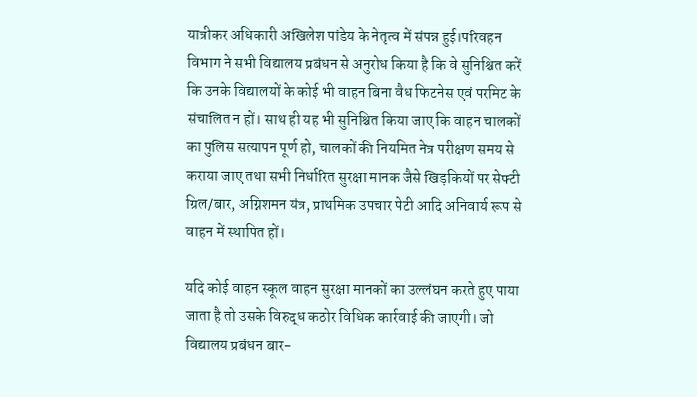यात्रीकर अधिकारी अखिलेश पांडेय के नेतृत्व में संपन्न हुई।परिवहन विभाग ने सभी विद्यालय प्रबंधन से अनुरोध किया है कि वे सुनिश्चित करें कि उनके विद्यालयों के कोई भी वाहन बिना वैध फिटनेस एवं परमिट के संचालित न हों। साथ ही यह भी सुनिश्चित किया जाए कि वाहन चालकों का पुलिस सत्यापन पूर्ण हो, चालकों की नियमित नेत्र परीक्षण समय से कराया जाए तथा सभी निर्धारित सुरक्षा मानक जैसे खिड़कियों पर सेफ्टी ग्रिल/बार, अग्निशमन यंत्र, प्राथमिक उपचार पेटी आदि अनिवार्य रूप से वाहन में स्थापित हों।

यदि कोई वाहन स्कूल वाहन सुरक्षा मानकों का उल्लंघन करते हुए पाया जाता है तो उसके विरुद्ध कठोर विधिक कार्रवाई की जाएगी। जो विद्यालय प्रबंधन बार-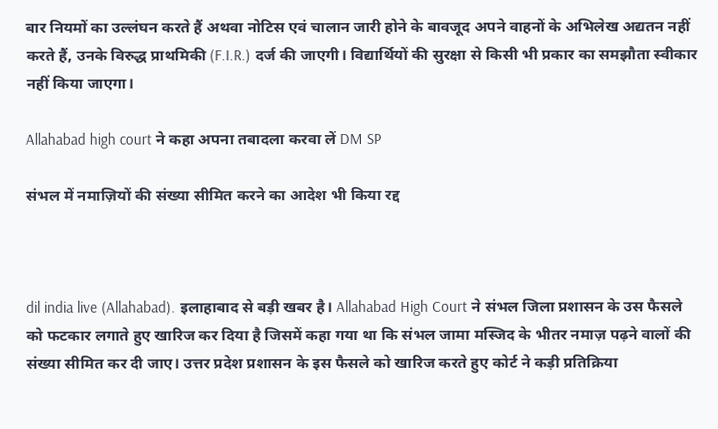बार नियमों का उल्लंघन करते हैं अथवा नोटिस एवं चालान जारी होने के बावजूद अपने वाहनों के अभिलेख अद्यतन नहीं करते हैं, उनके विरुद्ध प्राथमिकी (F.I.R.) दर्ज की जाएगी। विद्यार्थियों की सुरक्षा से किसी भी प्रकार का समझौता स्वीकार नहीं किया जाएगा।

Allahabad high court ने कहा अपना तबादला करवा लें DM SP

संभल में नमाज़ियों की संख्या सीमित करने का आदेश भी किया रद्द



dil india live (Allahabad). इलाहाबाद से बड़ी खबर है। Allahabad High Court ने संभल जिला प्रशासन के उस फैसले को फटकार लगाते हुए खारिज कर दिया है जिसमें कहा गया था कि संभल जामा मस्जिद के भीतर नमाज़ पढ़ने वालों की संख्या सीमित कर दी जाए। उत्तर प्रदेश प्रशासन के इस फैसले को खारिज करते हुए कोर्ट ने कड़ी प्रतिक्रिया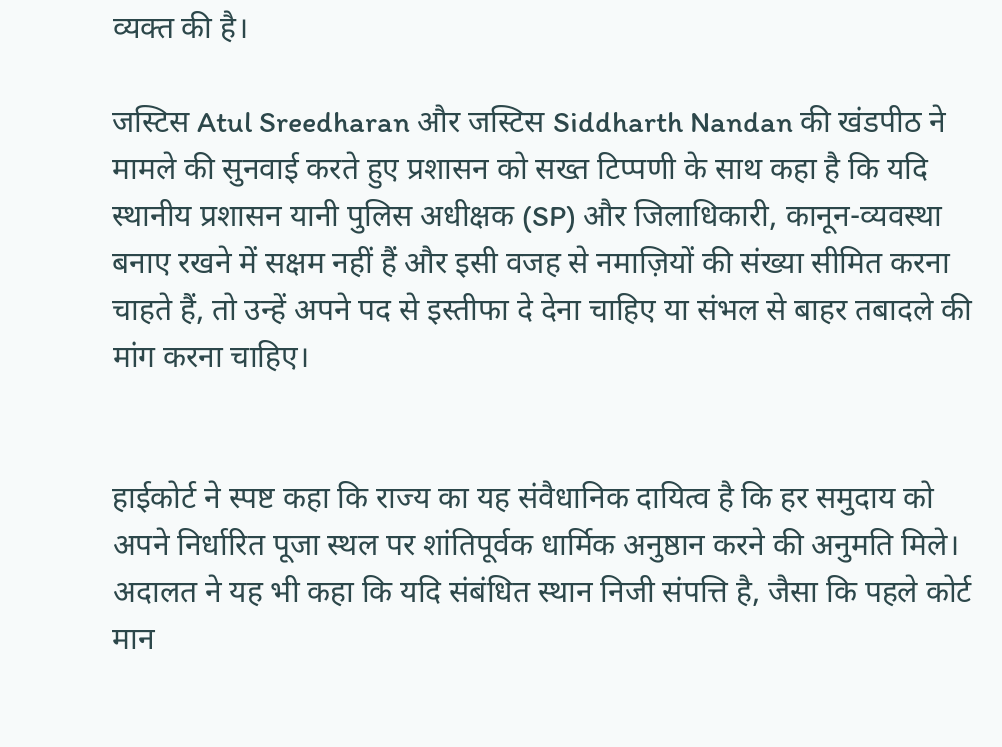व्यक्त की है।

जस्टिस Atul Sreedharan और जस्टिस Siddharth Nandan की खंडपीठ ने मामले की सुनवाई करते हुए प्रशासन को सख्त टिप्पणी के साथ कहा है कि यदि स्थानीय प्रशासन यानी पुलिस अधीक्षक (SP) और जिलाधिकारी, कानून-व्यवस्था बनाए रखने में सक्षम नहीं हैं और इसी वजह से नमाज़ियों की संख्या सीमित करना चाहते हैं, तो उन्हें अपने पद से इस्तीफा दे देना चाहिए या संभल से बाहर तबादले की मांग करना चाहिए।


हाईकोर्ट ने स्पष्ट कहा कि राज्य का यह संवैधानिक दायित्व है कि हर समुदाय को अपने निर्धारित पूजा स्थल पर शांतिपूर्वक धार्मिक अनुष्ठान करने की अनुमति मिले। अदालत ने यह भी कहा कि यदि संबंधित स्थान निजी संपत्ति है, जैसा कि पहले कोर्ट मान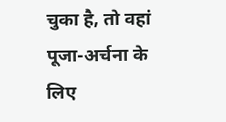चुका है, तो वहां पूजा-अर्चना के लिए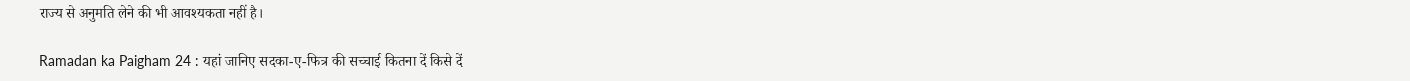राज्य से अनुमति लेने की भी आवश्यकता नहीं है।

Ramadan ka Paigham 24 : यहां जानिए सदका-ए-फित्र की सच्चाई कितना दें किसे दें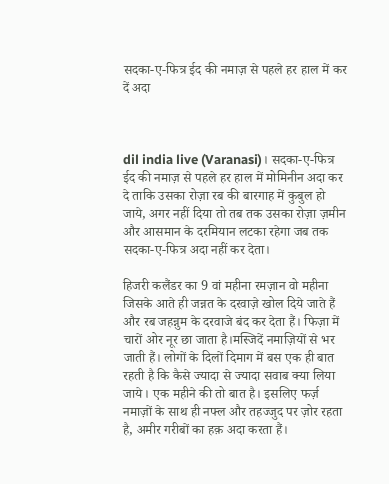सदका-ए-फित्र ईद की नमाज़ से पहले हर हाल में कर दें अदा



dil india live (Varanasi)। सदका-ए-फित्र ईद की नमाज़ से पहले हर हाल में मोमिनीन अदा कर दे ताकि उसका रोज़ा रब की बारगाह में कुबुल हो जाये, अगर नहीं दिया तो तब तक उसका रोज़ा ज़मीन और आसमान के दरमियान लटका रहेगा जब तक सदका-ए-फित्र अदा नहीं कर देता।

हिजरी कलैंडर का 9 वां महीना रमज़ान वो महीना जिसके आते ही जन्नत के दरवाज़े खोल दिये जाते हैं और रब जहन्नुम के दरवाजे बंद कर देता हैं। फिज़ा में चारों ओर नूर छा जाता है।मस्जिदें नमाज़ियों से भर जाती हैं। लोगों के दिलों दिमाग में बस एक ही बात रहती है कि कैसे ज्यादा से ज्यादा सवाब क्या लिया जाये। एक महीने की तो बात है। इसलिए फर्ज़ नमाज़ों के साथ ही नफ्ल और तहज्जुद पर ज़ोर रहता है, अमीर गरीबों का हक़ अदा करता हैं।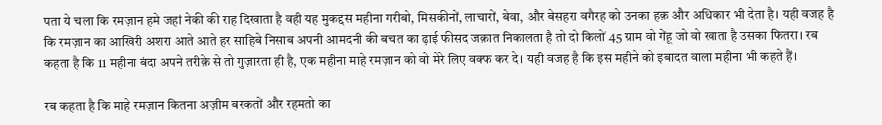पता ये चला कि रमज़ान हमे जहां नेकी की राह दिखाता है वही यह मुकद्दस महीना गरीबो, मिसकीनों, लाचारों, बेवा, और बेसहरा वगैरह को उनका हक़ और अधिकार भी देता है। यही वजह है कि रमज़ान का आखिरी अशरा आते आते हर साहिबे निसाब अपनी आमदनी की बचत का ढ़ाई फीसद जक़ात निकालता है तो दो किलों 45 ग्राम वो गेंहू जो वो खाता है उसका फितरा। रब कहता है कि 11 महीना बंदा अपने तरीक़े से तो गुज़ारता ही है, एक महीना माहे रमज़ान को वो मेरे लिए वक्फ कर दे। यही वजह है कि इस महीने को इबादत वाला महीना भी कहते हैं।

रब कहता है कि माहे रमज़ान कितना अज़ीम बरकतों और रहमतो का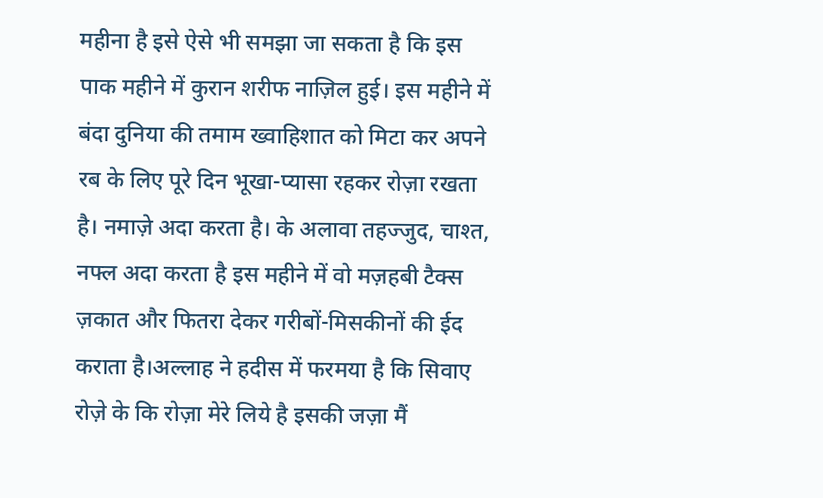महीना है इसे ऐसे भी समझा जा सकता है कि इस पाक महीने में कुरान शरीफ नाज़िल हुई। इस महीने में बंदा दुनिया की तमाम ख्वाहिशात को मिटा कर अपने रब के लिए पूरे दिन भूखा-प्यासा रहकर रोज़ा रखता है। नमाज़े अदा करता है। के अलावा तहज्जुद, चाश्त, नफ्ल अदा करता है इस महीने में वो मज़हबी टैक्स ज़कात और फितरा देकर गरीबों-मिसकीनों की ईद कराता है।अल्लाह ने हदीस में फरमया है कि सिवाए रोज़े के कि रोज़ा मेरे लिये है इसकी जज़ा मैं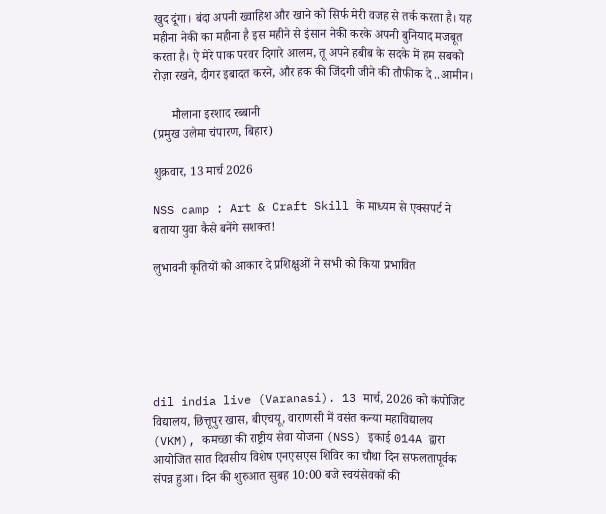खुद दूंगा। बंदा अपनी ख्वाहिश और खाने को सिर्फ मेरी वजह से तर्क करता है। यह महीना नेकी का महीना है इस महीने से इंसान नेकी करके अपनी बुनियाद मजबूत करता है। ऐ मेरे पाक परवर दिगारे आलम, तू अपने हबीब के सदके में हम सबको रोज़ा रखने, दीगर इबादत करने, और हक की जिंदगी जीने की तौफीक दे ..आमीन।

      मौलाना इरशाद रब्बानी
(प्रमुख उलेमा चंपारण, बिहार)

शुक्रवार, 13 मार्च 2026

NSS camp : Art & Craft Skill के माध्यम से एक्सपर्ट ने बताया युवा कैसे बनेंगे सशक्त!

लुभावनी कृतियों को आकार दे प्रशिक्षुओं ने सभी को किया प्रभावित






dil india live (Varanasi). 13 मार्च, 2026 को कंपोजिट विद्यालय, छित्तूपुर खास, बीएचयू, वाराणसी में वसंत कन्या महाविद्यालय (VKM), कमच्छा की राष्ट्रीय सेवा योजना (NSS) इकाई 014A द्वारा आयोजित सात दिवसीय विशेष एनएसएस शिविर का चौथा दिन सफलतापूर्वक संपन्न हुआ। दिन की शुरुआत सुबह 10:00 बजे स्वयंसेवकों की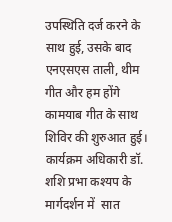उपस्थिति दर्ज करने के साथ हुई, उसके बाद एनएसएस ताली, थीम गीत और हम होंगे कामयाब गीत के साथ शिविर की शुरुआत हुई। कार्यक्रम अधिकारी डॉ. शशि प्रभा कश्यप के मार्गदर्शन में  सात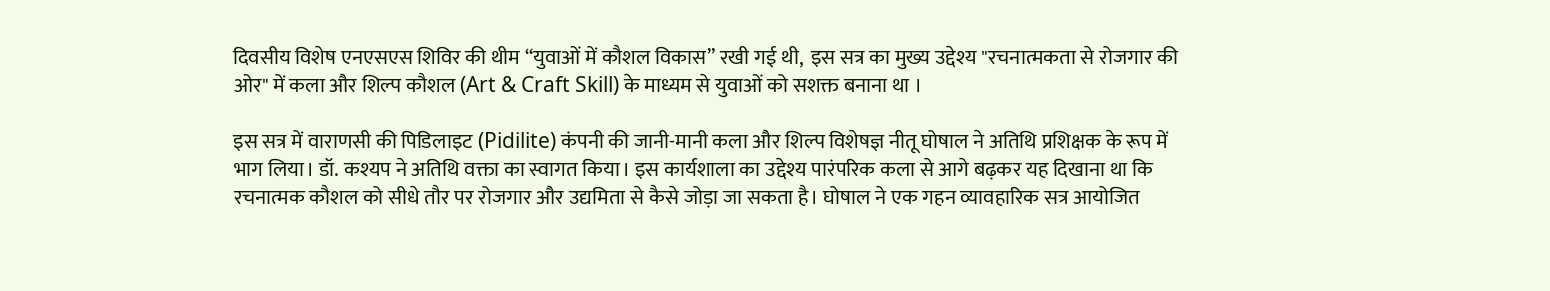दिवसीय विशेष एनएसएस शिविर की थीम “युवाओं में कौशल विकास” रखी गई थी,  इस सत्र का मुख्य उद्देश्य "रचनात्मकता से रोजगार की ओर" में कला और शिल्प कौशल (Art & Craft Skill) के माध्यम से युवाओं को सशक्त बनाना था ।

इस सत्र में वाराणसी की पिडिलाइट (Pidilite) कंपनी की जानी-मानी कला और शिल्प विशेषज्ञ नीतू घोषाल ने अतिथि प्रशिक्षक के रूप में भाग लिया। डॉ. कश्यप ने अतिथि वक्ता का स्वागत किया। इस कार्यशाला का उद्देश्य पारंपरिक कला से आगे बढ़कर यह दिखाना था कि रचनात्मक कौशल को सीधे तौर पर रोजगार और उद्यमिता से कैसे जोड़ा जा सकता है। घोषाल ने एक गहन व्यावहारिक सत्र आयोजित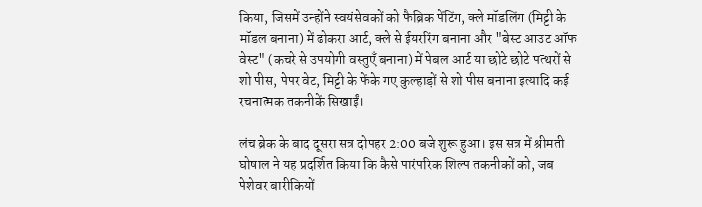किया, जिसमें उन्होंने स्वयंसेवकों को फैब्रिक पेंटिंग, क्ले मॉडलिंग (मिट्टी के मॉडल बनाना) में ढोकरा आर्ट, क्ले से ईयररिंग बनाना और "बेस्ट आउट ऑफ वेस्ट" (कचरे से उपयोगी वस्तुएँ बनाना) में पेबल आर्ट या छोटे छोटे पत्थरों से शो पीस, पेपर वेट, मिट्टी के फेंके गए कुल्हाड़ों से शो पीस बनाना इत्यादि कई रचनात्मक तकनीकें सिखाईं।

लंच ब्रेक के बाद दूसरा सत्र दोपहर 2:00 बजे शुरू हुआ। इस सत्र में श्रीमती घोषाल ने यह प्रदर्शित किया कि कैसे पारंपरिक शिल्प तकनीकों को, जब पेशेवर बारीकियों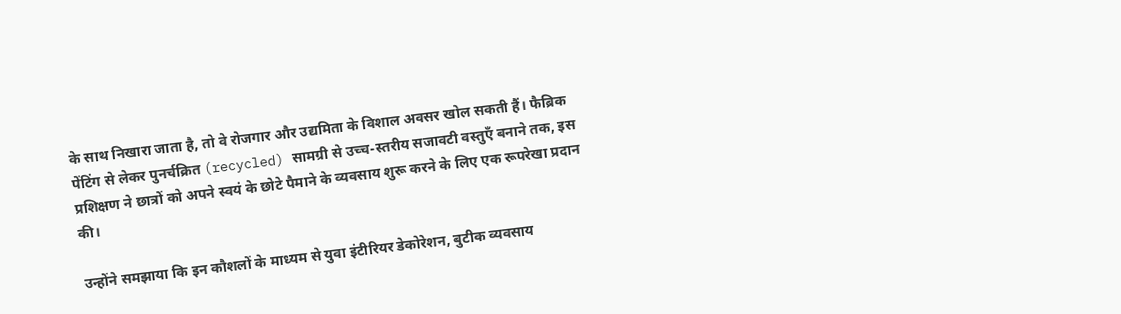के साथ निखारा जाता है, तो वे रोजगार और उद्यमिता के विशाल अवसर खोल सकती हैं। फैब्रिक पेंटिंग से लेकर पुनर्चक्रित (recycled) सामग्री से उच्च-स्तरीय सजावटी वस्तुएँ बनाने तक, इस प्रशिक्षण ने छात्रों को अपने स्वयं के छोटे पैमाने के व्यवसाय शुरू करने के लिए एक रूपरेखा प्रदान की।

उन्होंने समझाया कि इन कौशलों के माध्यम से युवा इंटीरियर डेकोरेशन, बुटीक व्यवसाय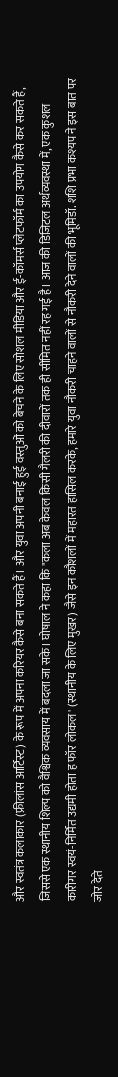और स्वतंत्र कलाकार (फ्रीलांस आर्टिस्ट) के रूप में अपना करियर कैसे बना सकते हैं। और युवा अपनी बनाई हुई वस्तुओं को बेचने के लिए सोशल मीडिया और ई-कॉमर्स प्लेटफॉर्म का उपयोग कैसे कर सकते हैं, जिससे एक स्थानीय शिल्प को वैश्विक व्यवसाय में बदला जा सके। घोषाल ने कहा कि "कला अब केवल किसी गैलरी की दीवारों तक ही सीमित नहीं रह गई है। आज की डिजिटल अर्थव्यवस्था में, एक कुशल कारीगर स्वयं-निर्मित उद्यमी होता ह फॉर लोकल' (स्थानीय के लिए मुखर) जैसे इन कौशलों में महारत हासिल करके, हमारे युवा नौकरी चाहने वालों से नौकरी देने वालों की भूमिडॉ. शशि प्रभा कश्यप ने इस बात पर जोर देते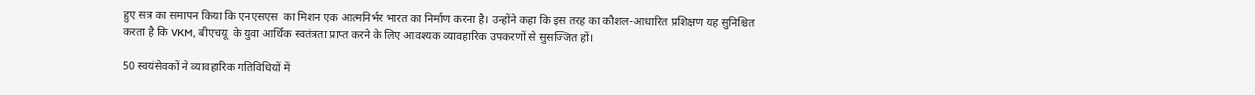हुए सत्र का समापन किया कि एनएसएस  का मिशन एक आत्मनिर्भर भारत का निर्माण करना है। उन्होंने कहा कि इस तरह का कौशल-आधारित प्रशिक्षण यह सुनिश्चित करता है कि VKM, बीएचयू  के युवा आर्थिक स्वतंत्रता प्राप्त करने के लिए आवश्यक व्यावहारिक उपकरणों से सुसज्जित हों।

50 स्वयंसेवकों ने व्यावहारिक गतिविधियों में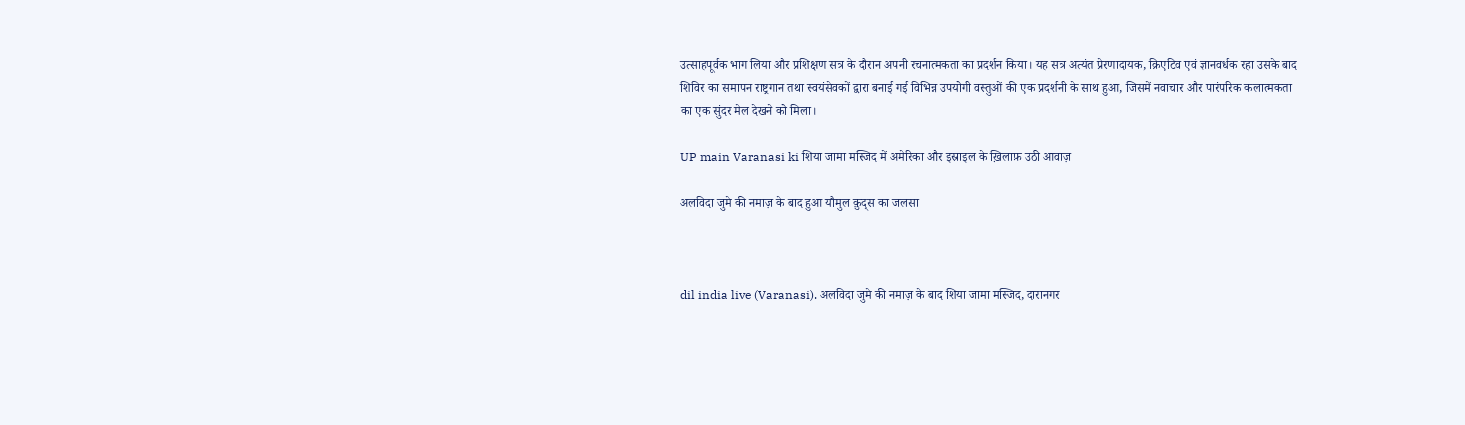उत्साहपूर्वक भाग लिया और प्रशिक्षण सत्र के दौरान अपनी रचनात्मकता का प्रदर्शन किया। यह सत्र अत्यंत प्रेरणादायक, क्रिएटिव एवं ज्ञानवर्धक रहा उसके बाद शिविर का समापन राष्ट्रगान तथा स्वयंसेवकों द्वारा बनाई गई विभिन्न उपयोगी वस्तुओं की एक प्रदर्शनी के साथ हुआ, जिसमें नवाचार और पारंपरिक कलात्मकता का एक सुंदर मेल देखने को मिला।

UP main Varanasi ki शिया जामा मस्जिद में अमेरिका और इस्राइल के ख़िलाफ़ उठी आवाज़

अलविदा जुमे की नमाज़ के बाद हुआ यौमुल क़ुद्स का जलसा



dil india live (Varanasi). अलविदा जुमे की नमाज़ के बाद शिया जामा मस्जिद, दारानगर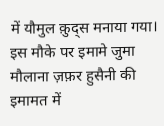में यौमुल क़ुद्स मनाया गया। इस मौके पर इमामे जुमा मौलाना ज़फ़र हुसैनी की इमामत में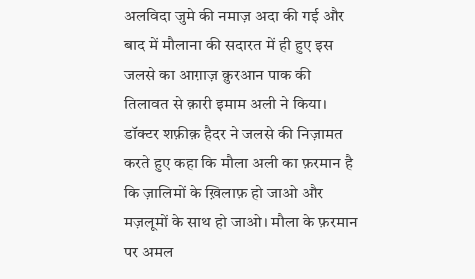अलविदा जुमे की नमाज़ अदा की गई और बाद में मौलाना की सदारत में ही हुए इस जलसे का आग़ाज़ क़ुरआन पाक की तिलावत से क़ारी इमाम अली ने किया। डॉक्टर शफ़ीक़ हैदर ने जलसे की निज़ामत करते हुए कहा कि मौला अली का फ़रमान है कि ज़ालिमों के ख़िलाफ़ हो जाओ और मज़लूमों के साथ हो जाओ। मौला के फ़रमान पर अमल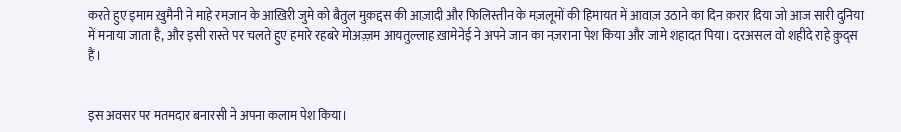करते हुए इमाम ख़ुमैनी ने माहे रमज़ान के आख़िरी जुमे को बैतुल मुक़द्दस की आज़ादी और फिलिस्तीन के मज़लूमों की हिमायत में आवाज़ उठाने का दिन क़रार दिया जो आज सारी दुनिया में मनाया जाता है, और इसी रास्ते पर चलते हुए हमारे रहबरे मोअज़्ज़म आयतुल्लाह ख़ामेनेई ने अपने जान का नज़राना पेश किया और जामे शहादत पिया। दरअसल वो शहीदे राहे क़ुद्स हैं।


इस अवसर पर मतमदार बनारसी ने अपना कलाम पेश किया।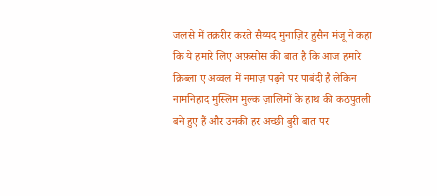जलसे में तक़रीर करते सैय्यद मुनाज़िर हुसैन मंजू ने कहा कि ये हमारे लिए अफ़सोस की बात है कि आज हमारे क़िब्ला ए अव्वल में नमाज़ पढ़ने पर पाबंदी है लेकिन नामनिहाद मुस्लिम मुल्क ज़ालिमों के हाथ की कठपुतली बने हुए हैं और उनकी हर अच्छी बुरी बात पर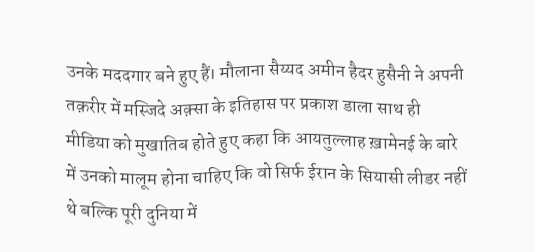उनके मददगार बने हुए हैं। मौलाना सैय्यद अमीन हैदर हुसैनी ने अपनी तक़रीर में मस्जिदे अक़्सा के इतिहास पर प्रकाश डाला साथ ही मीडिया को मुखातिब होते हुए कहा कि आयतुल्लाह ख़ामेनई के बारे में उनको मालूम होना चाहिए कि वो सिर्फ ईरान के सियासी लीडर नहीं थे बल्कि पूरी दुनिया में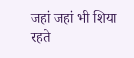जहां जहां भी शिया रहते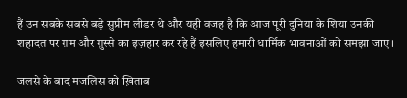हैं उन सबके सबसे बड़े सुप्रीम लीडर थे और यही वजह है कि आज पूरी दुनिया के शिया उनकी शहादत पर ग़म और ग़ुस्से का इज़हार कर रहे हैं इसलिए हमारी धार्मिक भावनाओं को समझा जाए।

जलसे के बाद मजलिस को ख़िताब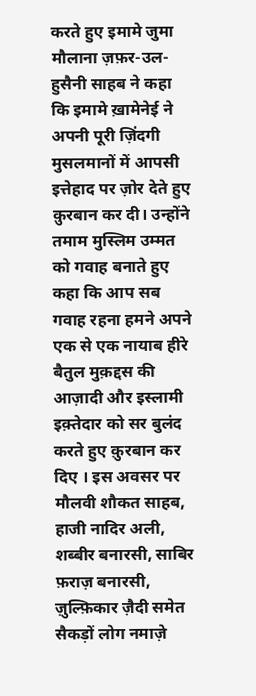करते हुए इमामे जुमा मौलाना ज़फ़र-उल-हुसैनी साहब ने कहा कि इमामे ख़ामेनेई ने अपनी पूरी ज़िंदगी मुसलमानों में आपसी इत्तेहाद पर ज़ोर देते हुए क़ुरबान कर दी। उन्होंने तमाम मुस्लिम उम्मत को गवाह बनाते हुए कहा कि आप सब गवाह रहना हमने अपने एक से एक नायाब हीरे बैतुल मुक़द्दस की आज़ादी और इस्लामी इक़्तेदार को सर बुलंद करते हुए क़ुरबान कर दिए । इस अवसर पर मौलवी शौकत साहब, हाजी नादिर अली, शब्बीर बनारसी, साबिर फ़राज़ बनारसी, ज़ुल्फ़िकार ज़ैदी समेत सैकड़ों लोग नमाज़े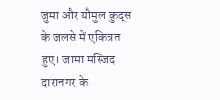जुमा और यौमुल क़ुद्स के जलसे में एकित्रत हुए। जामा मस्जिद दारानगर के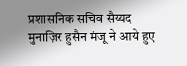प्रशासनिक सचिव सैय्यद मुनाज़िर हुसैन मंजू ने आये हुए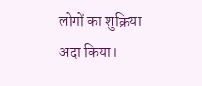लोगों का शुक्रिया अदा किया।